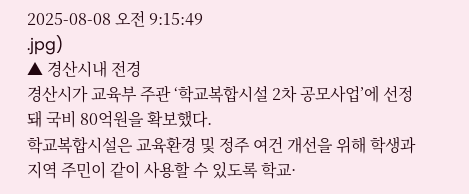2025-08-08 오전 9:15:49
.jpg)
▲ 경산시내 전경
경산시가 교육부 주관 ‘학교복합시설 2차 공모사업’에 선정돼 국비 80억원을 확보했다.
학교복합시설은 교육환경 및 정주 여건 개선을 위해 학생과 지역 주민이 같이 사용할 수 있도록 학교·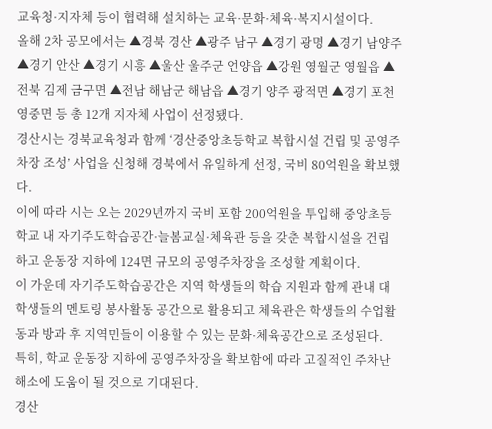교육청·지자체 등이 협력해 설치하는 교육·문화·체육·복지시설이다.
올해 2차 공모에서는 ▲경북 경산 ▲광주 남구 ▲경기 광명 ▲경기 남양주 ▲경기 안산 ▲경기 시흥 ▲울산 울주군 언양읍 ▲강원 영월군 영월읍 ▲전북 김제 금구면 ▲전남 해남군 해남읍 ▲경기 양주 광적면 ▲경기 포천 영중면 등 총 12개 지자체 사업이 선정됐다.
경산시는 경북교육청과 함께 ‘경산중앙초등학교 복합시설 건립 및 공영주차장 조성’ 사업을 신청해 경북에서 유일하게 선정, 국비 80억원을 확보했다.
이에 따라 시는 오는 2029년까지 국비 포함 200억원을 투입해 중앙초등학교 내 자기주도학습공간·늘봄교실·체육관 등을 갖춘 복합시설을 건립하고 운동장 지하에 124면 규모의 공영주차장을 조성할 계획이다.
이 가운데 자기주도학습공간은 지역 학생들의 학습 지원과 함께 관내 대학생들의 멘토링 봉사활동 공간으로 활용되고 체육관은 학생들의 수업활동과 방과 후 지역민들이 이용할 수 있는 문화·체육공간으로 조성된다.
특히, 학교 운동장 지하에 공영주차장을 확보함에 따라 고질적인 주차난 해소에 도움이 될 것으로 기대된다.
경산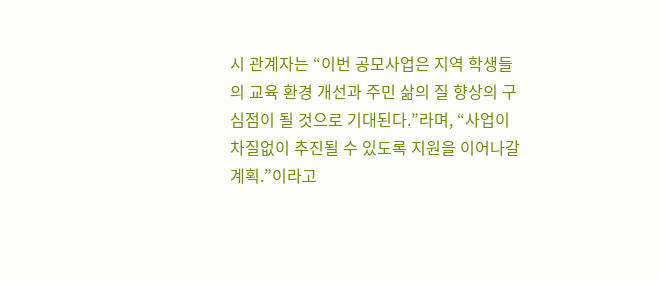시 관계자는 “이번 공모사업은 지역 학생들의 교육 환경 개선과 주민 삶의 질 향상의 구심점이 될 것으로 기대된다.”라며, “사업이 차질없이 추진될 수 있도록 지원을 이어나갈 계획.”이라고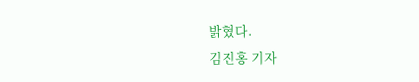밝혔다.
김진홍 기자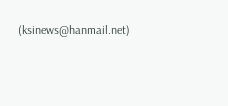(ksinews@hanmail.net)